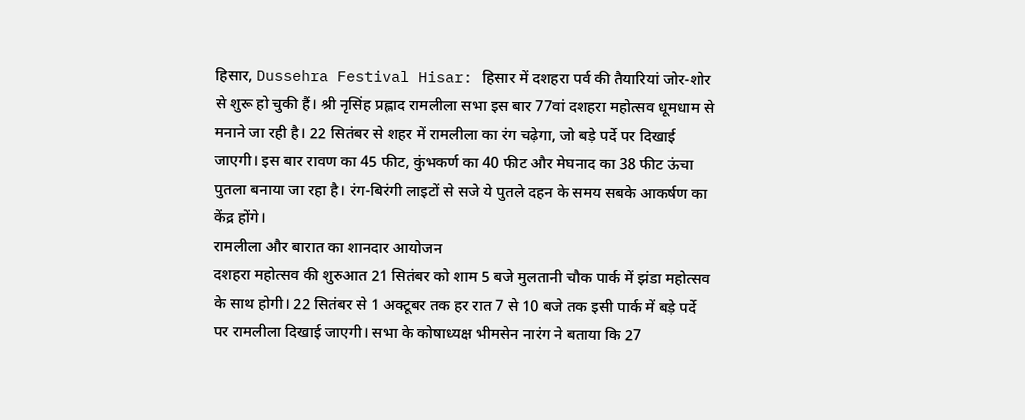हिसार, Dussehra Festival Hisar: हिसार में दशहरा पर्व की तैयारियां जोर-शोर से शुरू हो चुकी हैं। श्री नृसिंह प्रह्लाद रामलीला सभा इस बार 77वां दशहरा महोत्सव धूमधाम से मनाने जा रही है। 22 सितंबर से शहर में रामलीला का रंग चढ़ेगा, जो बड़े पर्दे पर दिखाई जाएगी। इस बार रावण का 45 फीट, कुंभकर्ण का 40 फीट और मेघनाद का 38 फीट ऊंचा पुतला बनाया जा रहा है। रंग-बिरंगी लाइटों से सजे ये पुतले दहन के समय सबके आकर्षण का केंद्र होंगे।
रामलीला और बारात का शानदार आयोजन
दशहरा महोत्सव की शुरुआत 21 सितंबर को शाम 5 बजे मुलतानी चौक पार्क में झंडा महोत्सव के साथ होगी। 22 सितंबर से 1 अक्टूबर तक हर रात 7 से 10 बजे तक इसी पार्क में बड़े पर्दे पर रामलीला दिखाई जाएगी। सभा के कोषाध्यक्ष भीमसेन नारंग ने बताया कि 27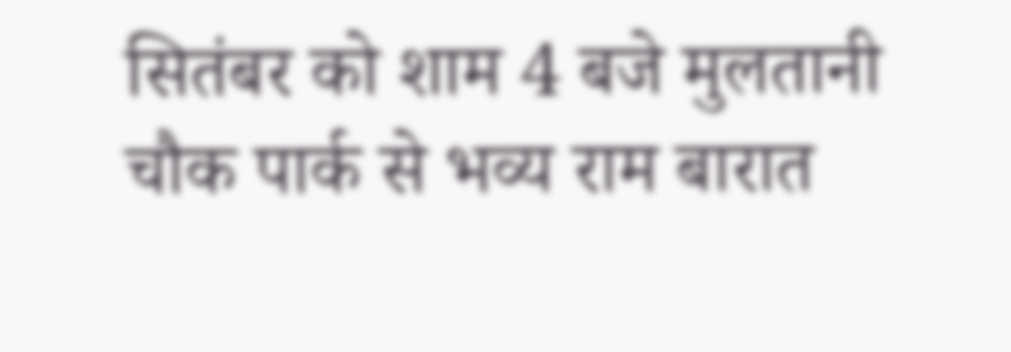सितंबर को शाम 4 बजे मुलतानी चौक पार्क से भव्य राम बारात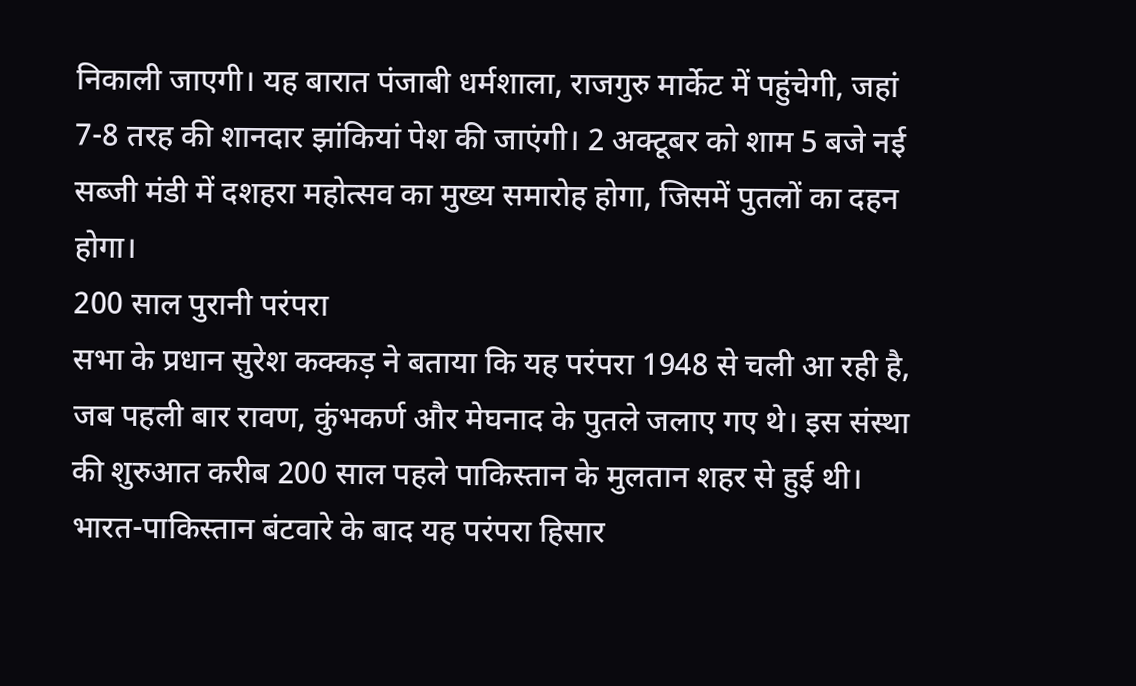निकाली जाएगी। यह बारात पंजाबी धर्मशाला, राजगुरु मार्केट में पहुंचेगी, जहां 7-8 तरह की शानदार झांकियां पेश की जाएंगी। 2 अक्टूबर को शाम 5 बजे नई सब्जी मंडी में दशहरा महोत्सव का मुख्य समारोह होगा, जिसमें पुतलों का दहन होगा।
200 साल पुरानी परंपरा
सभा के प्रधान सुरेश कक्कड़ ने बताया कि यह परंपरा 1948 से चली आ रही है, जब पहली बार रावण, कुंभकर्ण और मेघनाद के पुतले जलाए गए थे। इस संस्था की शुरुआत करीब 200 साल पहले पाकिस्तान के मुलतान शहर से हुई थी। भारत-पाकिस्तान बंटवारे के बाद यह परंपरा हिसार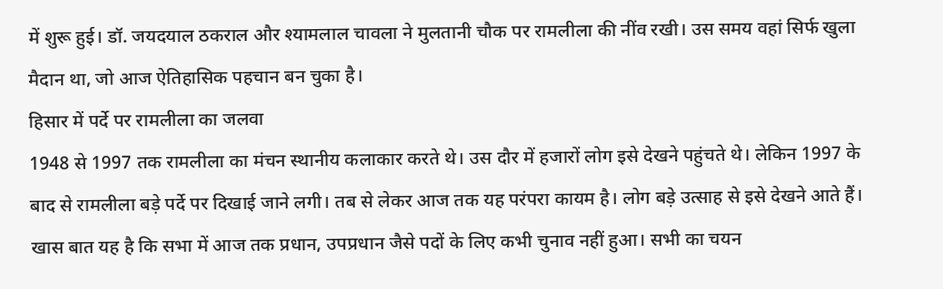में शुरू हुई। डॉ. जयदयाल ठकराल और श्यामलाल चावला ने मुलतानी चौक पर रामलीला की नींव रखी। उस समय वहां सिर्फ खुला मैदान था, जो आज ऐतिहासिक पहचान बन चुका है।
हिसार में पर्दे पर रामलीला का जलवा
1948 से 1997 तक रामलीला का मंचन स्थानीय कलाकार करते थे। उस दौर में हजारों लोग इसे देखने पहुंचते थे। लेकिन 1997 के बाद से रामलीला बड़े पर्दे पर दिखाई जाने लगी। तब से लेकर आज तक यह परंपरा कायम है। लोग बड़े उत्साह से इसे देखने आते हैं। खास बात यह है कि सभा में आज तक प्रधान, उपप्रधान जैसे पदों के लिए कभी चुनाव नहीं हुआ। सभी का चयन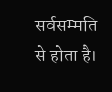सर्वसम्मति से होता है।